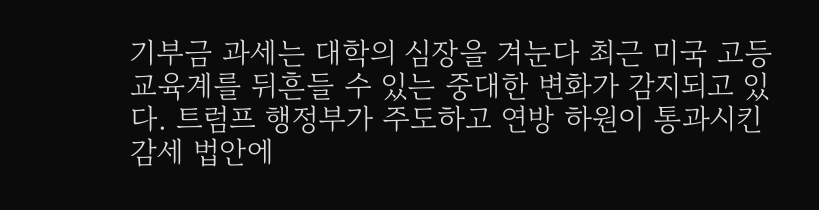기부금 과세는 대학의 심장을 겨눈다 최근 미국 고등교육계를 뒤흔들 수 있는 중대한 변화가 감지되고 있다. 트럼프 행정부가 주도하고 연방 하원이 통과시킨 감세 법안에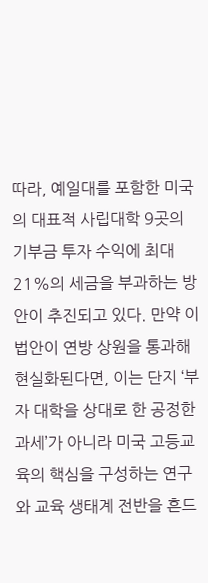따라, 예일대를 포함한 미국의 대표적 사립대학 9곳의 기부금 투자 수익에 최대 21%의 세금을 부과하는 방안이 추진되고 있다. 만약 이 법안이 연방 상원을 통과해 현실화된다면, 이는 단지 ‘부자 대학을 상대로 한 공정한 과세’가 아니라 미국 고등교육의 핵심을 구성하는 연구와 교육 생태계 전반을 흔드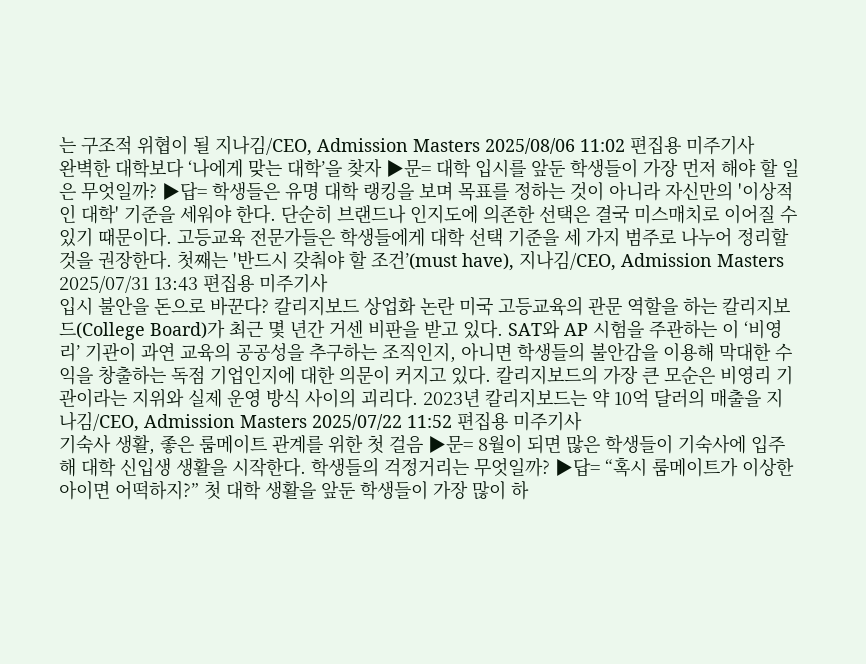는 구조적 위협이 될 지나김/CEO, Admission Masters 2025/08/06 11:02 편집용 미주기사
완벽한 대학보다 ‘나에게 맞는 대학’을 찾자 ▶문= 대학 입시를 앞둔 학생들이 가장 먼저 해야 할 일은 무엇일까? ▶답= 학생들은 유명 대학 랭킹을 보며 목표를 정하는 것이 아니라 자신만의 '이상적인 대학' 기준을 세워야 한다. 단순히 브랜드나 인지도에 의존한 선택은 결국 미스매치로 이어질 수 있기 때문이다. 고등교육 전문가들은 학생들에게 대학 선택 기준을 세 가지 범주로 나누어 정리할 것을 권장한다. 첫째는 '반드시 갖춰야 할 조건’(must have), 지나김/CEO, Admission Masters 2025/07/31 13:43 편집용 미주기사
입시 불안을 돈으로 바꾼다? 칼리지보드 상업화 논란 미국 고등교육의 관문 역할을 하는 칼리지보드(College Board)가 최근 몇 년간 거센 비판을 받고 있다. SAT와 AP 시험을 주관하는 이 ‘비영리’ 기관이 과연 교육의 공공성을 추구하는 조직인지, 아니면 학생들의 불안감을 이용해 막대한 수익을 창출하는 독점 기업인지에 대한 의문이 커지고 있다. 칼리지보드의 가장 큰 모순은 비영리 기관이라는 지위와 실제 운영 방식 사이의 괴리다. 2023년 칼리지보드는 약 10억 달러의 매출을 지나김/CEO, Admission Masters 2025/07/22 11:52 편집용 미주기사
기숙사 생활, 좋은 룸메이트 관계를 위한 첫 걸음 ▶문= 8월이 되면 많은 학생들이 기숙사에 입주해 대학 신입생 생활을 시작한다. 학생들의 걱정거리는 무엇일까? ▶답= “혹시 룸메이트가 이상한 아이면 어떡하지?” 첫 대학 생활을 앞둔 학생들이 가장 많이 하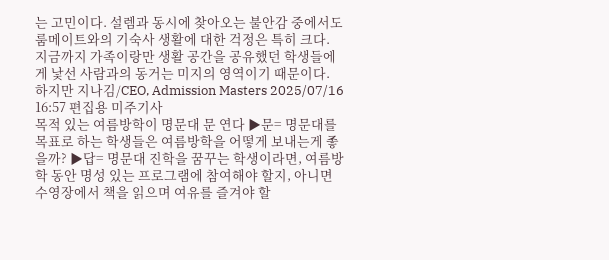는 고민이다. 설렘과 동시에 찾아오는 불안감 중에서도 룸메이트와의 기숙사 생활에 대한 걱정은 특히 크다. 지금까지 가족이랑만 생활 공간을 공유했던 학생들에게 낯선 사람과의 동거는 미지의 영역이기 때문이다. 하지만 지나김/CEO, Admission Masters 2025/07/16 16:57 편집용 미주기사
목적 있는 여름방학이 명문대 문 연다 ▶문= 명문대를 목표로 하는 학생들은 여름방학을 어떻게 보내는게 좋을까? ▶답= 명문대 진학을 꿈꾸는 학생이라면, 여름방학 동안 명성 있는 프로그램에 참여해야 할지, 아니면 수영장에서 책을 읽으며 여유를 즐겨야 할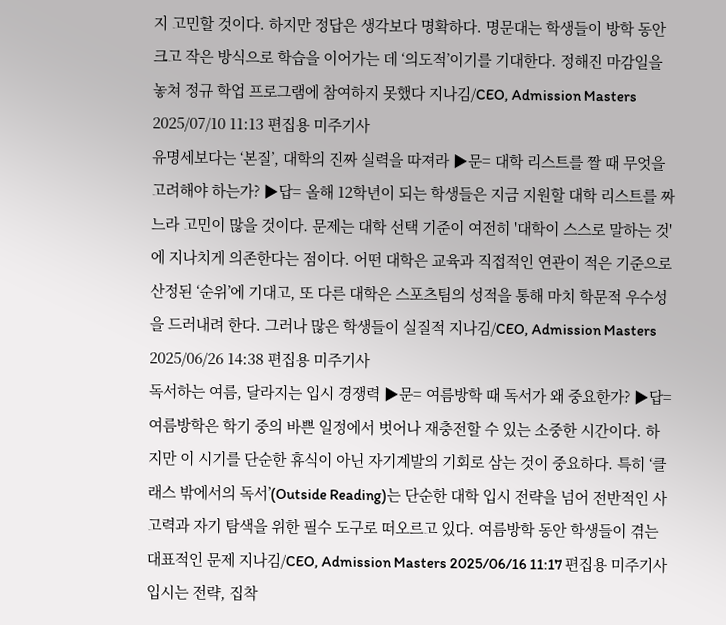지 고민할 것이다. 하지만 정답은 생각보다 명확하다. 명문대는 학생들이 방학 동안 크고 작은 방식으로 학습을 이어가는 데 ‘의도적’이기를 기대한다. 정해진 마감일을 놓쳐 정규 학업 프로그램에 참여하지 못했다 지나김/CEO, Admission Masters 2025/07/10 11:13 편집용 미주기사
유명세보다는 ‘본질’, 대학의 진짜 실력을 따져라 ▶문= 대학 리스트를 짤 때 무엇을 고려해야 하는가? ▶답= 올해 12학년이 되는 학생들은 지금 지원할 대학 리스트를 짜느라 고민이 많을 것이다. 문제는 대학 선택 기준이 여전히 '대학이 스스로 말하는 것'에 지나치게 의존한다는 점이다. 어떤 대학은 교육과 직접적인 연관이 적은 기준으로 산정된 ‘순위’에 기대고, 또 다른 대학은 스포츠팀의 성적을 통해 마치 학문적 우수성을 드러내려 한다. 그러나 많은 학생들이 실질적 지나김/CEO, Admission Masters 2025/06/26 14:38 편집용 미주기사
독서하는 여름, 달라지는 입시 경쟁력 ▶문= 여름방학 때 독서가 왜 중요한가? ▶답= 여름방학은 학기 중의 바쁜 일정에서 벗어나 재충전할 수 있는 소중한 시간이다. 하지만 이 시기를 단순한 휴식이 아닌 자기계발의 기회로 삼는 것이 중요하다. 특히 ‘클래스 밖에서의 독서’(Outside Reading)는 단순한 대학 입시 전략을 넘어 전반적인 사고력과 자기 탐색을 위한 필수 도구로 떠오르고 있다. 여름방학 동안 학생들이 겪는 대표적인 문제 지나김/CEO, Admission Masters 2025/06/16 11:17 편집용 미주기사
입시는 전략, 집착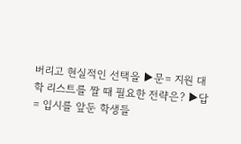버리고 현실적인 선택을 ▶문= 지원 대학 리스트를 짤 때 필요한 전략은? ▶답= 입시를 앞둔 학생들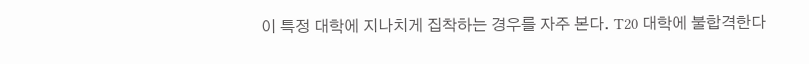이 특정 대학에 지나치게 집착하는 경우를 자주 본다. T20 대학에 불합격한다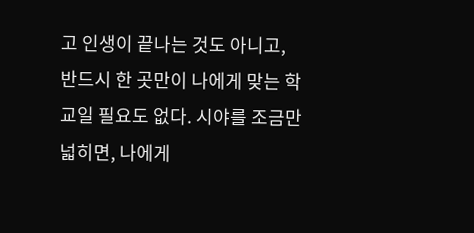고 인생이 끝나는 것도 아니고, 반드시 한 곳만이 나에게 맞는 학교일 필요도 없다. 시야를 조금만 넓히면, 나에게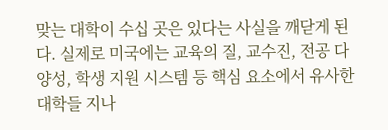맞는 대학이 수십 곳은 있다는 사실을 깨닫게 된다. 실제로 미국에는 교육의 질, 교수진, 전공 다양성, 학생 지원 시스템 등 핵심 요소에서 유사한 대학들 지나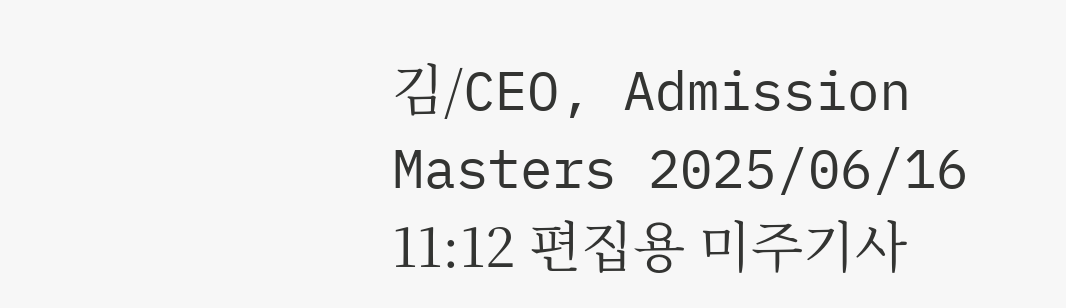김/CEO, Admission Masters 2025/06/16 11:12 편집용 미주기사